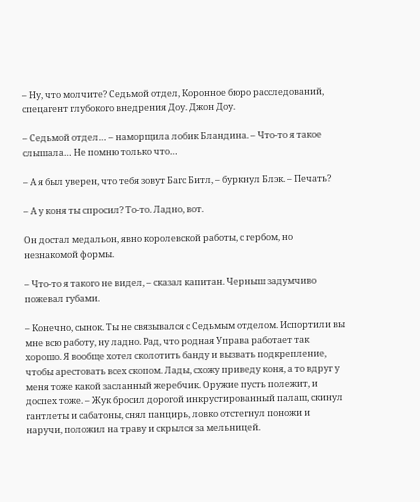– Ну, что молчите? Седьмой отдел, Коронное бюро расследований, спецагент глубокого внедрения Доу. Джон Доу.

– Седьмой отдел… – наморщила лобик Бландина. – Что-то я такое слышала… Не помню только что…

– А я был уверен, что тебя зовут Багс Битл, – буркнул Блэк. – Печать?

– А у коня ты спросил? То-то. Ладно, вот.

Он достал медальон, явно королевской работы, с гербом, но незнакомой формы.

– Что-то я такого не видел, – сказал капитан. Черныш задумчиво пожевал губами.

– Конечно, сынок. Ты не связывался с Седьмым отделом. Испортили вы мне всю работу, ну ладно. Рад, что родная Управа работает так хорошо. Я вообще хотел сколотить банду и вызвать подкрепление, чтобы арестовать всех скопом. Лады, схожу приведу коня, а то вдруг у меня тоже какой засланный жеребчик. Оружие пусть полежит, и доспех тоже. – Жук бросил дорогой инкрустированный палаш, скинул гантлеты и сабатоны, снял панцирь, ловко отстегнул поножи и наручи, положил на траву и скрылся за мельницей.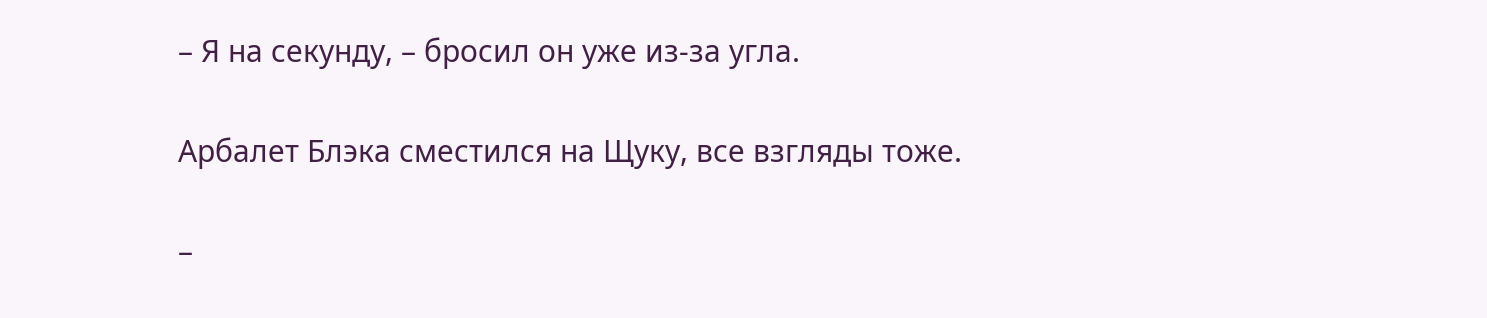– Я на секунду, – бросил он уже из-за угла.

Арбалет Блэка сместился на Щуку, все взгляды тоже.

–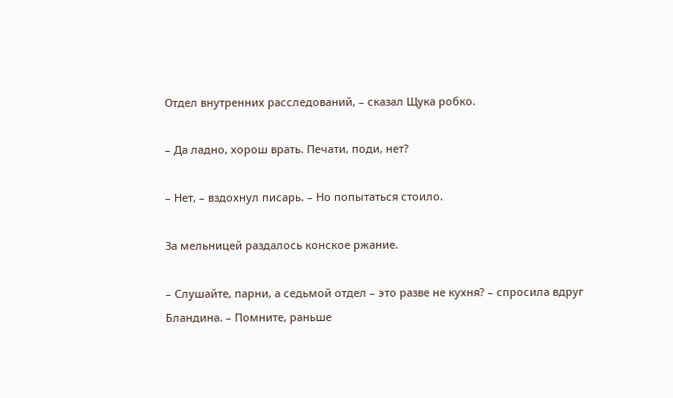Отдел внутренних расследований, – сказал Щука робко.

– Да ладно, хорош врать. Печати, поди, нет?

– Нет, – вздохнул писарь. – Но попытаться стоило.

За мельницей раздалось конское ржание.

– Слушайте, парни, а седьмой отдел – это разве не кухня? – спросила вдруг Бландина. – Помните, раньше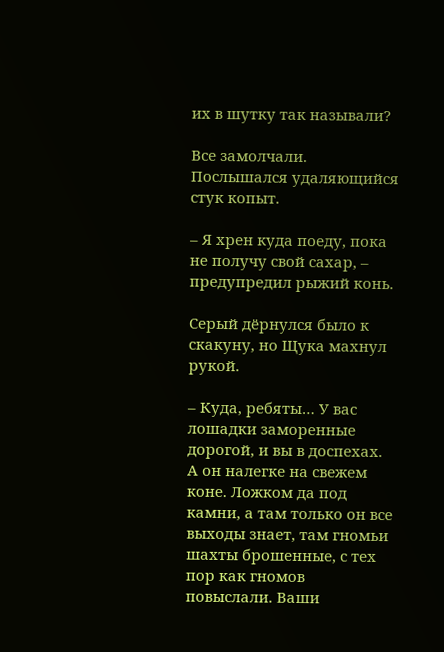их в шутку так называли?

Все замолчали. Послышался удаляющийся стук копыт.

– Я хрен куда поеду, пока не получу свой сахар, – предупредил рыжий конь.

Серый дёрнулся было к скакуну, но Щука махнул рукой.

– Куда, ребяты… У вас лошадки заморенные дорогой, и вы в доспехах. А он налегке на свежем коне. Ложком да под камни, а там только он все выходы знает, там гномьи шахты брошенные, с тех пор как гномов повыслали. Ваши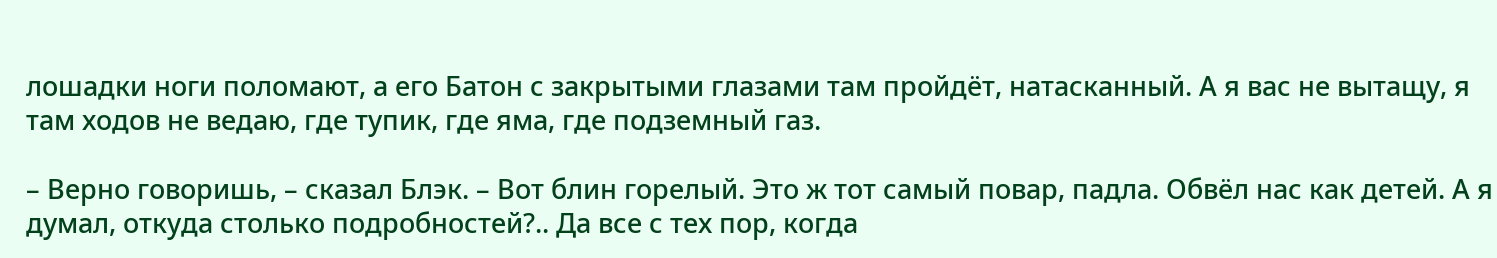лошадки ноги поломают, а его Батон с закрытыми глазами там пройдёт, натасканный. А я вас не вытащу, я там ходов не ведаю, где тупик, где яма, где подземный газ.

– Верно говоришь, – сказал Блэк. – Вот блин горелый. Это ж тот самый повар, падла. Обвёл нас как детей. А я думал, откуда столько подробностей?.. Да все с тех пор, когда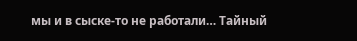мы и в сыске-то не работали… Тайный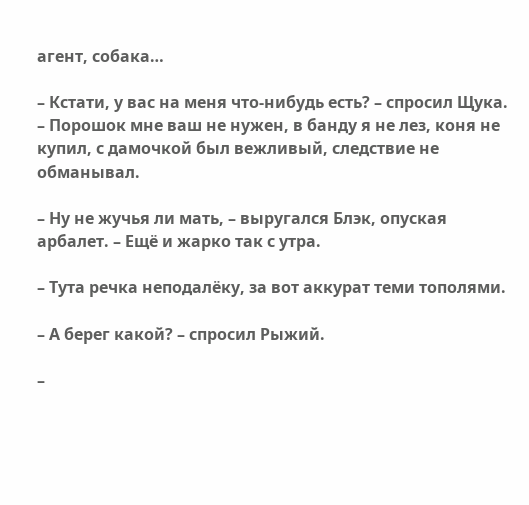агент, собака…

– Кстати, у вас на меня что-нибудь есть? – спросил Щука. – Порошок мне ваш не нужен, в банду я не лез, коня не купил, с дамочкой был вежливый, следствие не обманывал.

– Ну не жучья ли мать, – выругался Блэк, опуская арбалет. – Ещё и жарко так с утра.

– Тута речка неподалёку, за вот аккурат теми тополями.

– А берег какой? – спросил Рыжий.

–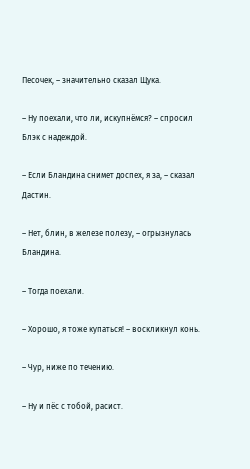Песочек, – значительно сказал Щука.

– Ну поехали, что ли, искупнёмся? – спросил Блэк с надеждой.

– Если Бландина снимет доспех, я за, – сказал Дастин.

– Нет, блин, в железе полезу, – огрызнулась Бландина.

– Тогда поехали.

– Хорошо, я тоже купаться! – воскликнул конь.

– Чур, ниже по течению.

– Ну и пёс с тобой, расист.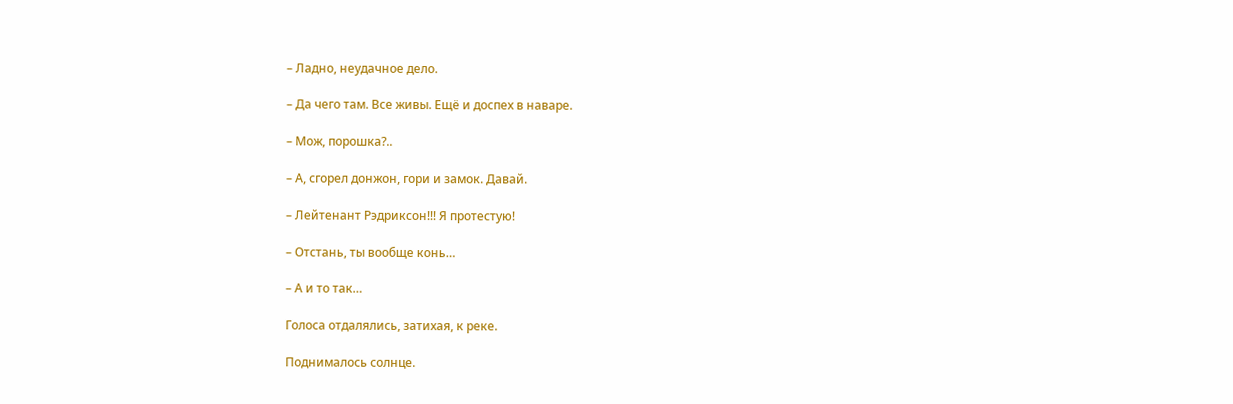– Ладно, неудачное дело.

– Да чего там. Все живы. Ещё и доспех в наваре.

– Мож, порошка?..

– А, сгорел донжон, гори и замок. Давай.

– Лейтенант Рэдриксон!!! Я протестую!

– Отстань, ты вообще конь…

– А и то так…

Голоса отдалялись, затихая, к реке.

Поднималось солнце.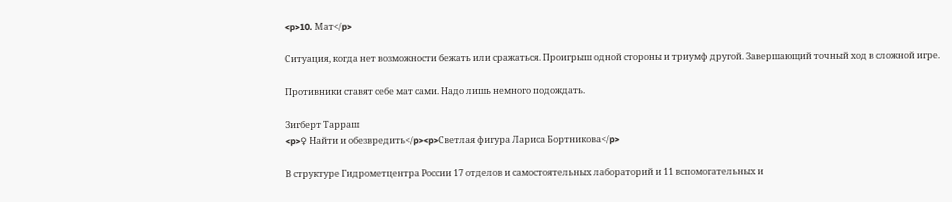<p>10. Мат</p>

Ситуация, когда нет возможности бежать или сражаться. Проигрыш одной стороны и триумф другой. Завершающий точный ход в сложной игре.

Противники ставят себе мат сами. Надо лишь немного подождать.

Зигберт Тарраш
<p>♀ Найти и обезвредить</p><p>Светлая фигура Лариса Бортникова</p>

В структуре Гидрометцентра России 17 отделов и самостоятельных лабораторий и 11 вспомогательных и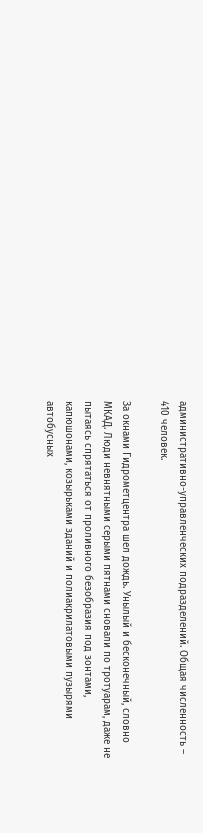административно-управленческих подразделений. Общая численность – 410 человек.

За окнами Гидрометцентра шел дождь. Унылый и бесконечный, словно МКАД. Люди невнятными серыми пятнами сновали по тротуарам, даже не пытаясь спрятаться от проливного безобразия под зонтами, капюшонами, козырьками зданий и полиакрилатовыми пузырями автобусных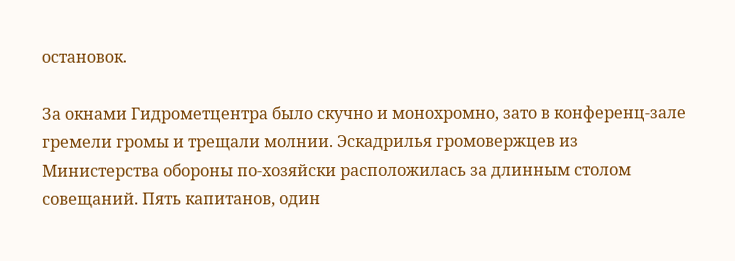остановок.

За окнами Гидрометцентра было скучно и монохромно, зато в конференц-зале гремели громы и трещали молнии. Эскадрилья громовержцев из Министерства обороны по-хозяйски расположилась за длинным столом совещаний. Пять капитанов, один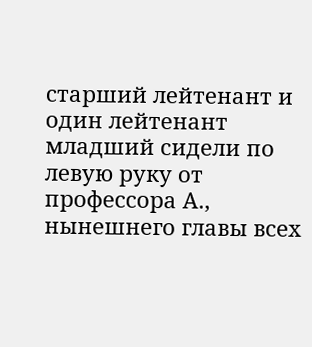старший лейтенант и один лейтенант младший сидели по левую руку от профессора А., нынешнего главы всех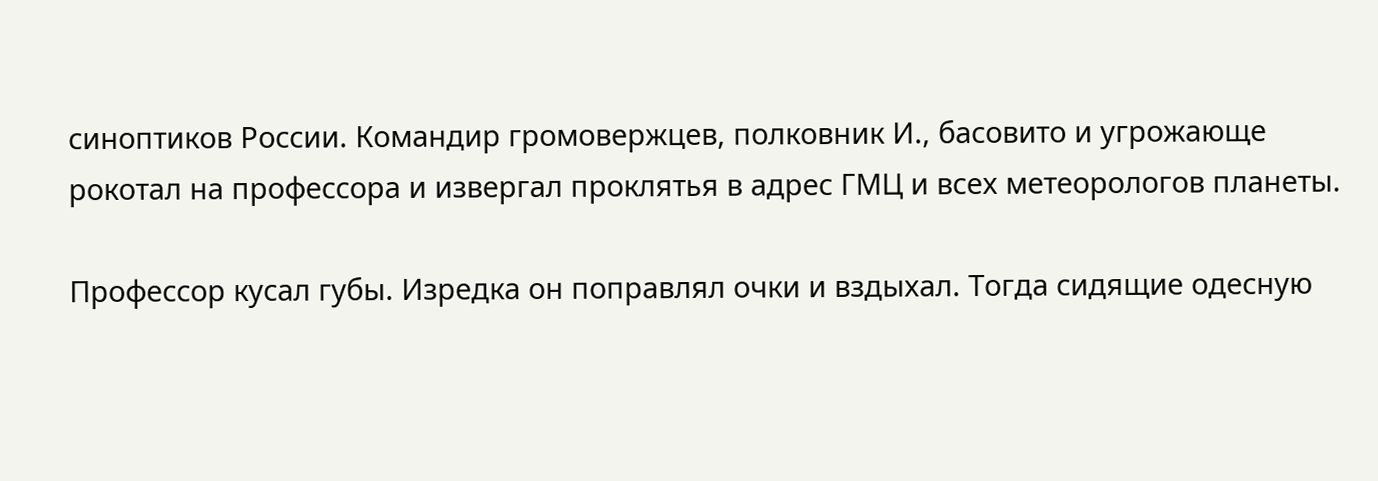синоптиков России. Командир громовержцев, полковник И., басовито и угрожающе рокотал на профессора и извергал проклятья в адрес ГМЦ и всех метеорологов планеты.

Профессор кусал губы. Изредка он поправлял очки и вздыхал. Тогда сидящие одесную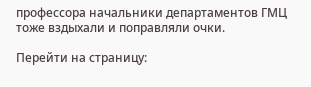профессора начальники департаментов ГМЦ тоже вздыхали и поправляли очки.

Перейти на страницу: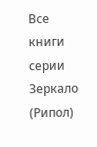Все книги серии Зеркало (Рипол)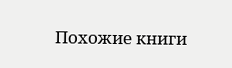Похожие книги